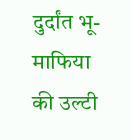दुर्दांत भू-माफिया की उल्टी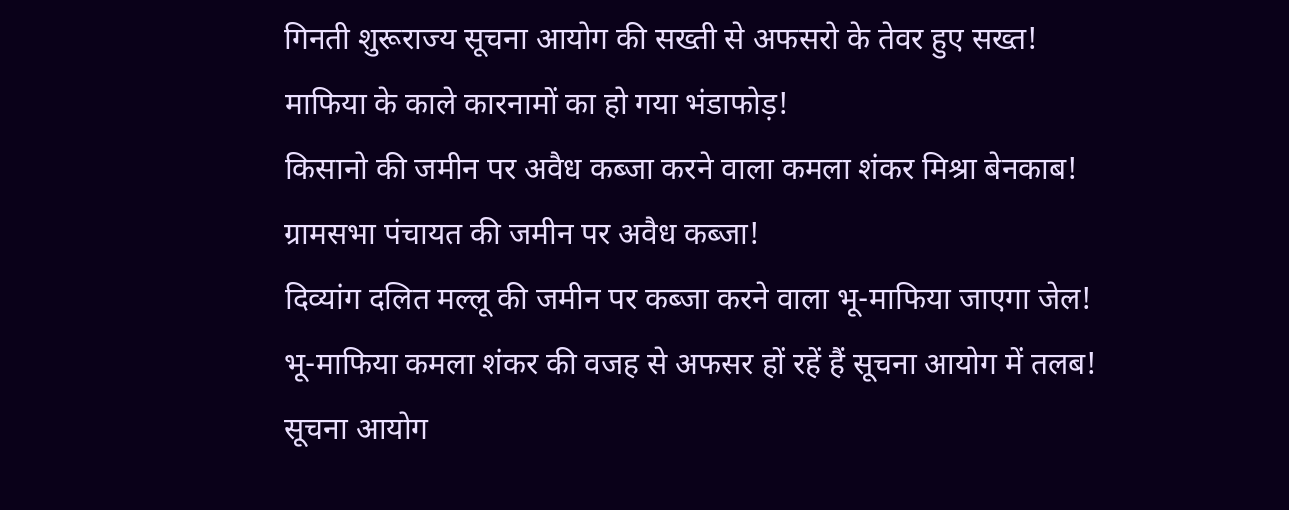गिनती शुरूराज्य सूचना आयोग की सख्ती से अफसरो के तेवर हुए सख्त!
माफिया के काले कारनामों का हो गया भंडाफोड़!
किसानो की जमीन पर अवैध कब्जा करने वाला कमला शंकर मिश्रा बेनकाब!
ग्रामसभा पंचायत की जमीन पर अवैध कब्जा!
दिव्यांग दलित मल्लू की जमीन पर कब्जा करने वाला भू-माफिया जाएगा जेल!
भू-माफिया कमला शंकर की वजह से अफसर हों रहें हैं सूचना आयोग में तलब!
सूचना आयोग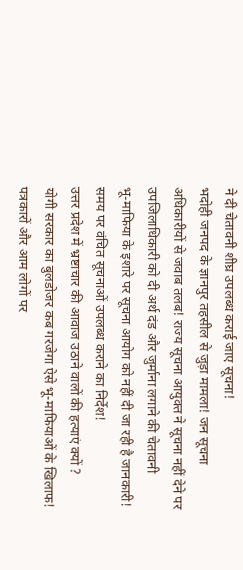ने दी चेतावनी शीघ्र उपलब्ध कराई जाए सूचना!
भदोही जनपद के ज्ञानपुर तहसील से जुड़ा मामला! जन सूचना अधिकारीयों से जवाब तलब! राज्य सूचना आयुक्त ने सूचना नहीं देने पर उपजिलाधिकारी को दी अर्थ दंड और जुर्माना लगाने की चेतावनी
भू-माफिया के इशारे पर सूचना आयोग को नहीं दी जा रही है जानकारी!
समय पर वंचित सूचनाओं उपलब्ध कराने का निर्देश!
उत्तर प्रदेश में भ्रष्टाचार की आवाज उठाने वालों की हत्याएं क्यों ?
योगी सरकार का बुलडोजर कब गरजेगा ऐसे भू-माफियाओं के खिलाफ!
पत्रकारों और आम लोगों पर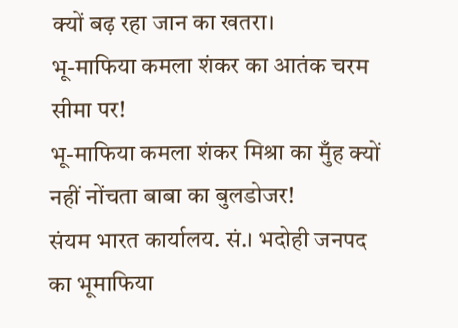क्यों बढ़ रहा जान का खतरा।
भू-माफिया कमला शंकर का आतंक चरम सीमा पर!
भू-माफिया कमला शंकर मिश्रा का मुँह क्यों नहीं नोंचता बाबा का बुलडोजर!
संयम भारत कार्यालय. सं.। भदोही जनपद का भूमाफिया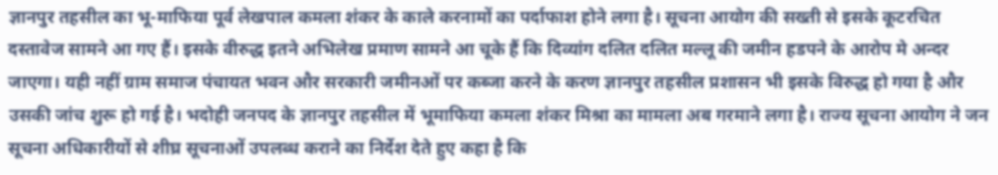ज्ञानपुर तहसील का भू-माफिया पूर्व लेखपाल कमला शंकर के काले करनामों का पर्दाफाश होने लगा है। सूचना आयोग की सख्ती से इसके कूटरचित दस्तावेज सामने आ गए हैं। इसके वीरुद्ध इतने अभिलेख प्रमाण सामने आ चूके हैं कि दिव्यांग दलित दलित मल्लू की जमीन हडपने के आरोप मे अन्दर जाएगा। यही नहीं ग्राम समाज पंचायत भवन और सरकारी जमीनओं पर कब्जा करने के करण ज्ञानपुर तहसील प्रशासन भी इसके विरुद्ध हो गया है और उसकी जांच शुरू हो गई है। भदोही जनपद के ज्ञानपुर तहसील में भूमाफिया कमला शंकर मिश्रा का मामला अब गरमाने लगा है। राज्य सूचना आयोग ने जन सूचना अधिकारीयों से शीघ्र सूचनाओं उपलब्ध कराने का निर्देश देते हुए कहा है कि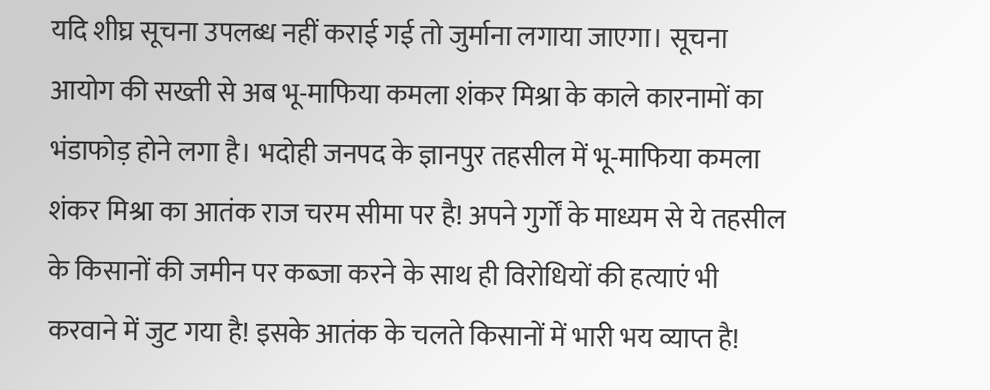यदि शीघ्र सूचना उपलब्ध नहीं कराई गई तो जुर्माना लगाया जाएगा। सूचना आयोग की सख्ती से अब भू-माफिया कमला शंकर मिश्रा के काले कारनामों का भंडाफोड़ होने लगा है। भदोही जनपद के ज्ञानपुर तहसील में भू-माफिया कमला शंकर मिश्रा का आतंक राज चरम सीमा पर है! अपने गुर्गों के माध्यम से ये तहसील के किसानों की जमीन पर कब्जा करने के साथ ही विरोधियों की हत्याएं भी करवाने में जुट गया है! इसके आतंक के चलते किसानों में भारी भय व्याप्त है!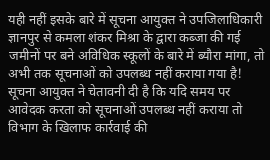यही नहीं इसके बारे में सूचना आयुक्त ने उपजिलाधिकारी ज्ञानपुर से कमला शंकर मिश्रा के द्वारा कब्जा की गई जमीनों पर बने अविधिक स्कूलों के बारे में ब्यौरा मांगा, तो अभी तक सूचनाओं को उपलब्ध नहीं कराया गया है! सूचना आयुक्त ने चेतावनी दी है कि यदि समय पर आवेदक करता को सूचनाओं उपलब्ध नहीं कराया तो विभाग के खिलाफ कार्रवाई की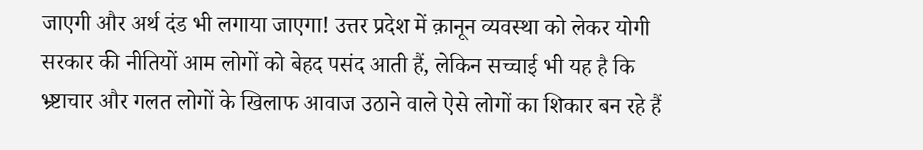जाएगी और अर्थ दंड भी लगाया जाएगा! उत्तर प्रदेश में क़ानून व्यवस्था को लेकर योगी सरकार की नीतियों आम लोगों को बेहद पसंद आती हैं, लेकिन सच्चाई भी यह है कि भ्र्ष्टाचार और गलत लोगों के खिलाफ आवाज उठाने वाले ऐसे लोगों का शिकार बन रहे हैं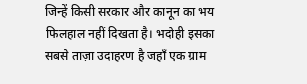जिन्हें किसी सरकार और कानून का भय फिलहाल नहीं दिखता है। भदोही इसका सबसे ताज़ा उदाहरण है जहाँ एक ग्राम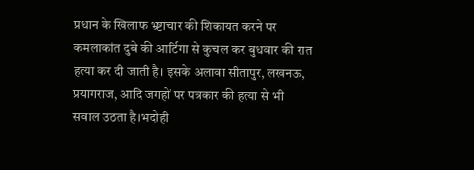प्रधान के खिलाफ भ्र्ष्टाचार की शिकायत करने पर कमलाकांत दुबे की आर्टिगा से कुचल कर बुधवार की रात हत्या कर दी जाती है। इसके अलावा सीतापुर, लखनऊ, प्रयागराज, आदि जगहों पर पत्रकार की हत्या से भी सवाल उठता है।भदोही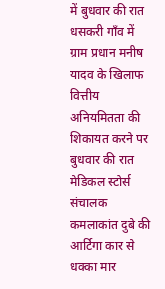में बुधवार की रात धसकरी गाँव में ग्राम प्रधान मनीष यादव के खिलाफ वित्तीय अनियमितता की शिकायत करने पर बुधवार की रात मेडिकल स्टोर्स संचालक कमलाकांत दुबे की आर्टिगा कार से धक्का मार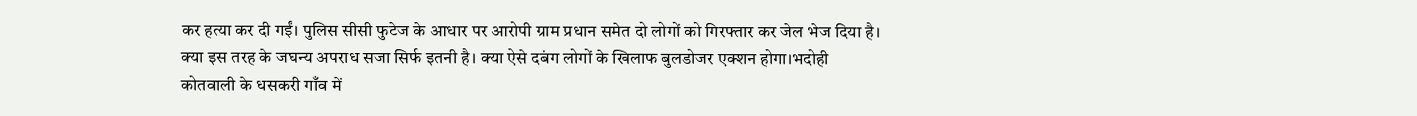कर हत्या कर दी गईं। पुलिस सीसी फुटेज के आधार पर आरोपी ग्राम प्रधान समेत दो लोगों को गिरफ्तार कर जेल भेज दिया है। क्या इस तरह के जघन्य अपराध सजा सिर्फ इतनी है। क्या ऐसे दबंग लोगों के खिलाफ बुलडोजर एक्शन होगा।भदोही कोतवाली के धसकरी गाँव में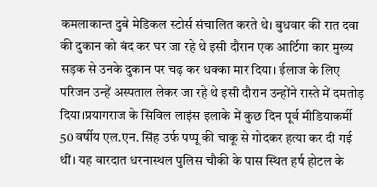कमलाकान्त दुबे मेडिकल स्टोर्स संचालित करते थे। बुधवार की रात दवा की दुकान को बंद कर घर जा रहे थे इसी दौरान एक आर्टिगा कार मुख्य सड़क से उनके दुकान पर चढ़ कर धक्का मार दिया। ईलाज के लिए परिजन उन्हें अस्पताल लेकर जा रहे थे इसी दौरान उन्होंने रास्ते में दमतोड़ दिया।प्रयागराज के सिविल लाइंस इलाके में कुछ दिन पूर्व मीडियाकर्मी 50 वर्षीय एल.एन. सिंह उर्फ पप्पू की चाकू से गोदकर हत्या कर दी गई थीं। यह वारदात धरनास्थल पुलिस चौकी के पास स्थित हर्ष होटल के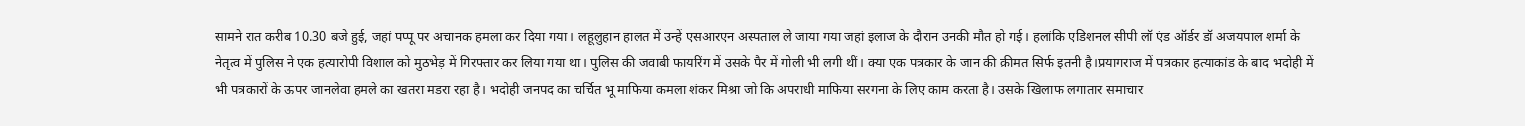सामने रात करीब 10.30 बजे हुई, जहां पप्पू पर अचानक हमला कर दिया गया। लहूलुहान हालत में उन्हें एसआरएन अस्पताल ले जाया गया जहां इलाज के दौरान उनकी मौत हो गई। हलांकि एडिशनल सीपी लॉ एंड ऑर्डर डॉ अजयपाल शर्मा के नेतृत्व में पुलिस ने एक हत्यारोपी विशाल को मुठभेड़ में गिरफ्तार कर लिया गया था। पुलिस की जवाबी फायरिंग में उसके पैर में गोली भी लगी थीं। क्या एक पत्रकार के जान की क़ीमत सिर्फ इतनी है।प्रयागराज में पत्रकार हत्याकांड के बाद भदोही में भी पत्रकारों के ऊपर जानलेवा हमले का खतरा मडरा रहा है। भदोही जनपद का चर्चित भू माफिया कमला शंकर मिश्रा जो कि अपराधी माफिया सरगना के लिए काम करता है। उसके खिलाफ लगातार समाचार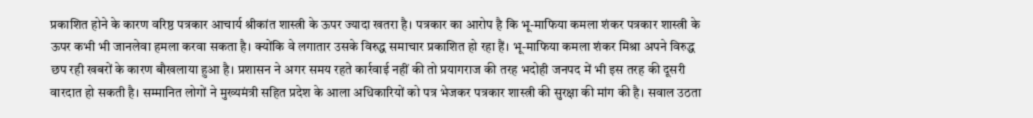प्रकाशित होने के कारण वरिष्ठ पत्रकार आचार्य श्रीकांत शास्त्री के ऊपर ज्यादा खतरा है। पत्रकार का आरोप है कि भू-माफिया कमला शंकर पत्रकार शास्त्री के ऊपर कभी भी जानलेवा हमला करवा सकता है। क्योंकि वे लगातार उसके विरुद्ध समाचार प्रकाशित हो रहा हैं। भू-माफिया कमला शंकर मिश्रा अपने विरुद्ध छप रही खबरों के कारण बौखलाया हुआ है। प्रशासन ने अगर समय रहते कार्रवाई नहीं की तो प्रयागराज की तरह भदोही जनपद में भी इस तरह की दूसरी वारदात हो सकती है। सम्मानित लोगों ने मुख्यमंत्री सहित प्रदेश के आला अधिकारियों को पत्र भेजकर पत्रकार शास्त्री की सुरक्षा की मांग की है। सवाल उठता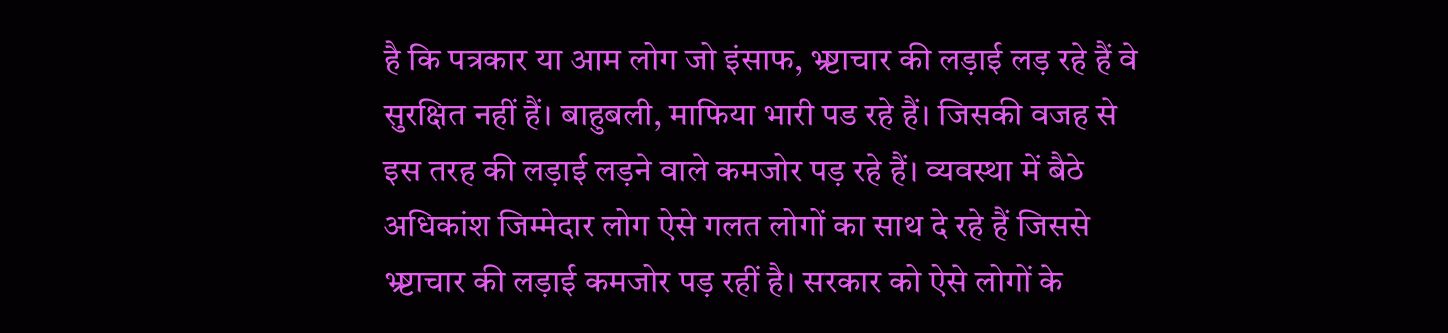है कि पत्रकार या आम लोग जो इंसाफ, भ्र्ष्टाचार की लड़ाई लड़ रहे हैं वे सुरक्षित नहीं हैं। बाहुबली, माफिया भारी पड रहे हैं। जिसकी वजह से इस तरह की लड़ाई लड़ने वाले कमजोर पड़ रहे हैं। व्यवस्था में बैठे अधिकांश जिम्मेदार लोग ऐसे गलत लोगों का साथ दे रहे हैं जिससे भ्र्ष्टाचार की लड़ाई कमजोर पड़ रहीं है। सरकार को ऐसे लोगों के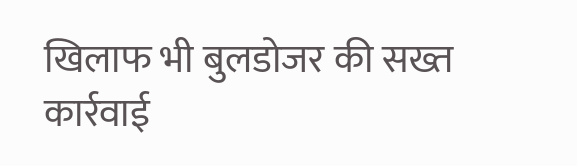खिलाफ भी बुलडोजर की सख्त कार्रवाई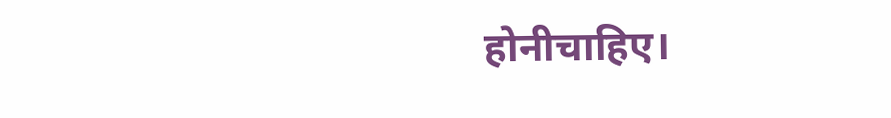होनीचाहिए।